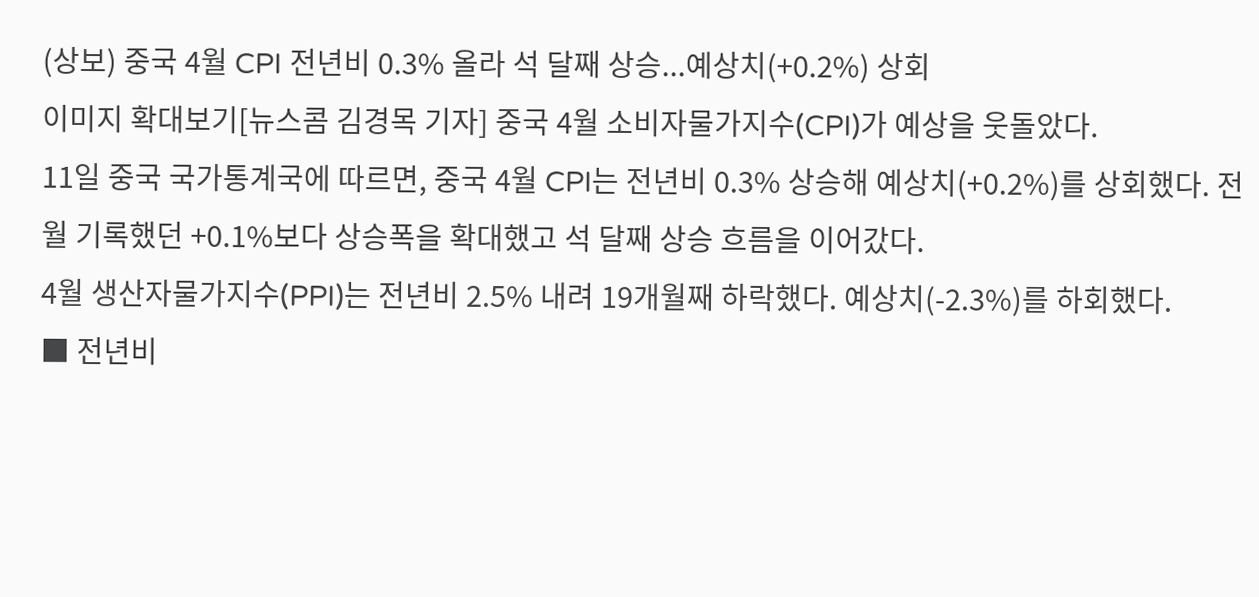(상보) 중국 4월 CPI 전년비 0.3% 올라 석 달째 상승...예상치(+0.2%) 상회
이미지 확대보기[뉴스콤 김경목 기자] 중국 4월 소비자물가지수(CPI)가 예상을 웃돌았다.
11일 중국 국가통계국에 따르면, 중국 4월 CPI는 전년비 0.3% 상승해 예상치(+0.2%)를 상회했다. 전월 기록했던 +0.1%보다 상승폭을 확대했고 석 달째 상승 흐름을 이어갔다.
4월 생산자물가지수(PPI)는 전년비 2.5% 내려 19개월째 하락했다. 예상치(-2.3%)를 하회했다.
■ 전년비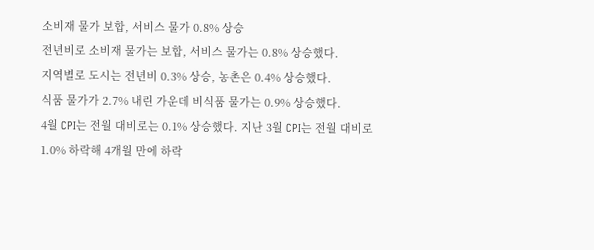소비재 물가 보합, 서비스 물가 0.8% 상승
전년비로 소비재 물가는 보합, 서비스 물가는 0.8% 상승했다.
지역별로 도시는 전년비 0.3% 상승, 농촌은 0.4% 상승했다.
식품 물가가 2.7% 내린 가운데 비식품 물가는 0.9% 상승했다.
4월 CPI는 전월 대비로는 0.1% 상승했다. 지난 3월 CPI는 전월 대비로 1.0% 하락해 4개월 만에 하락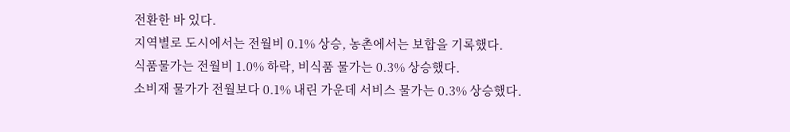전환한 바 있다.
지역별로 도시에서는 전월비 0.1% 상승, 농촌에서는 보합을 기록했다.
식품물가는 전월비 1.0% 하락, 비식품 물가는 0.3% 상승했다.
소비재 물가가 전월보다 0.1% 내린 가운데 서비스 물가는 0.3% 상승했다.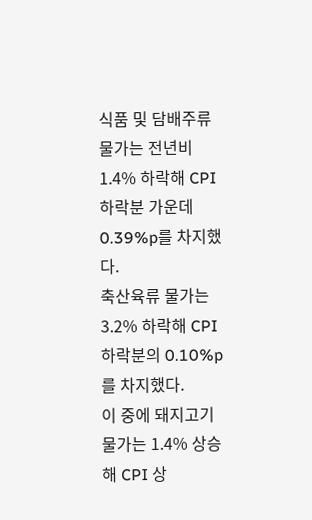식품 및 담배주류 물가는 전년비 1.4% 하락해 CPI 하락분 가운데 0.39%p를 차지했다.
축산육류 물가는 3.2% 하락해 CPI 하락분의 0.10%p를 차지했다.
이 중에 돼지고기 물가는 1.4% 상승해 CPI 상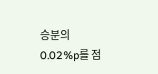승분의 0.02%p를 점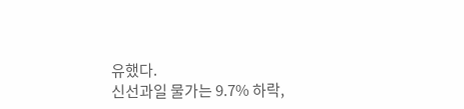유했다.
신선과일 물가는 9.7% 하락,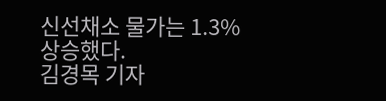신선채소 물가는 1.3% 상승했다.
김경목 기자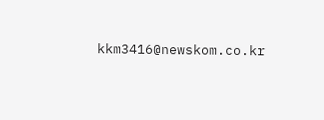kkm3416@newskom.co.kr